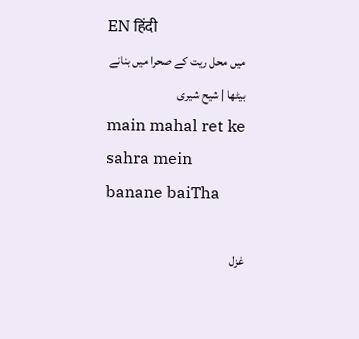EN हिंदी
میں محل ریت کے صحرا میں بنانے بیٹھا | شیح شیری
main mahal ret ke sahra mein banane baiTha

غزل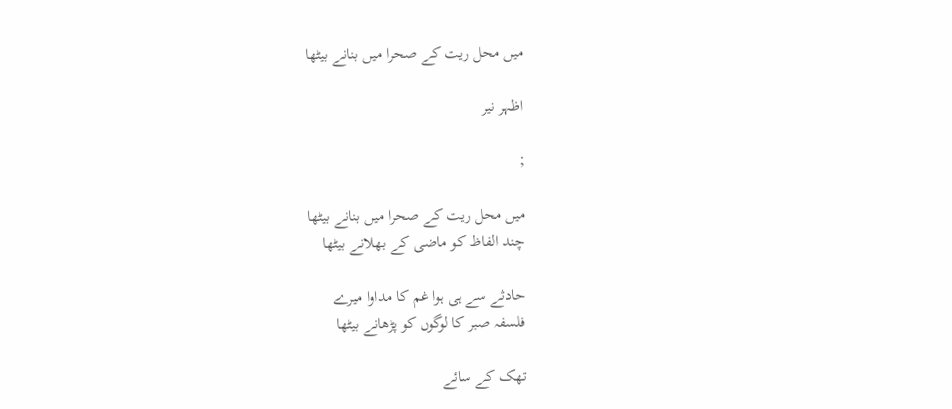میں محل ریت کے صحرا میں بنانے بیٹھا

اظہر نیر

;

میں محل ریت کے صحرا میں بنانے بیٹھا
چند الفاظ کو ماضی کے بھلانے بیٹھا

حادثے سے ہی ہوا غم کا مداوا میرے
فلسفہ صبر کا لوگوں کو پڑھانے بیٹھا

تھک کے سائے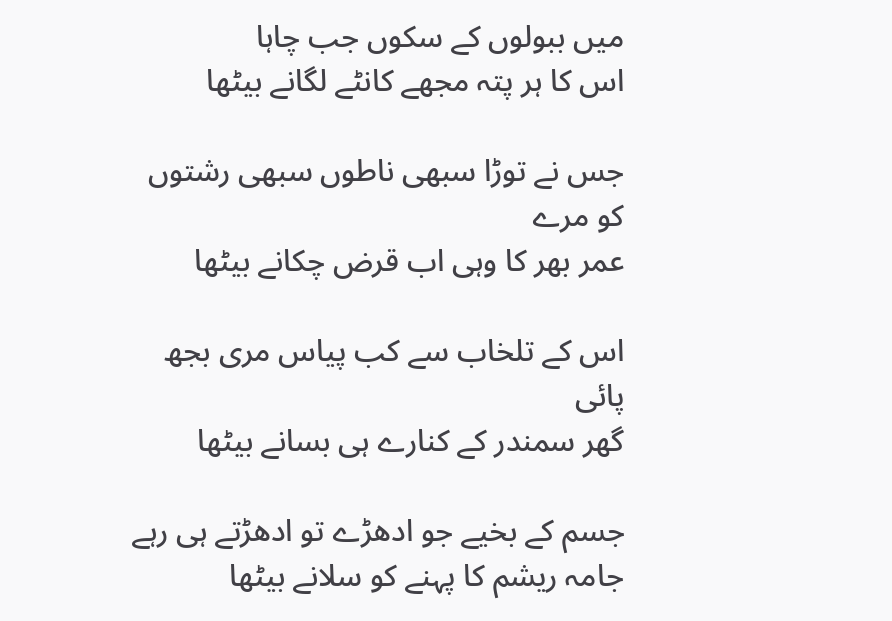میں ببولوں کے سکوں جب چاہا
اس کا ہر پتہ مجھے کانٹے لگانے بیٹھا

جس نے توڑا سبھی ناطوں سبھی رشتوں کو مرے
عمر بھر کا وہی اب قرض چکانے بیٹھا

اس کے تلخاب سے کب پیاس مری بجھ پائی
گھر سمندر کے کنارے ہی بسانے بیٹھا

جسم کے بخیے جو ادھڑے تو ادھڑتے ہی رہے
جامہ ریشم کا پہنے کو سلانے بیٹھا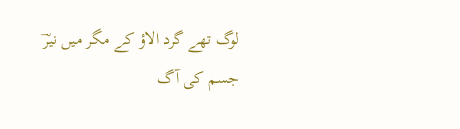لوگ تھے گرد الاؤ کے مگر میں نیرؔ
جسم کی آگ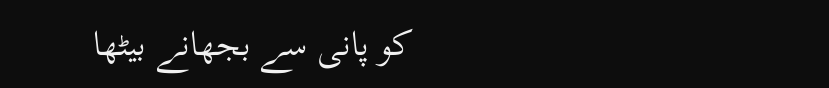کو پانی سے بجھانے بیٹھا